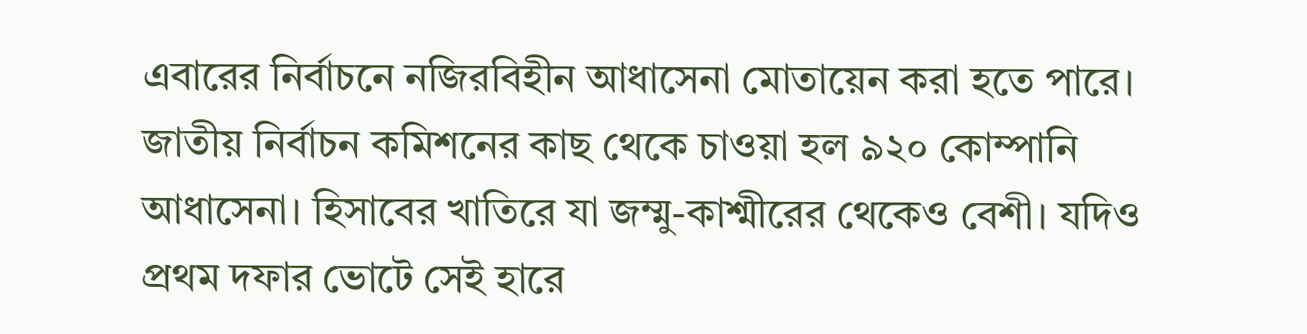এবারের নির্বাচনে নজিরবিহীন আধাসেনা মোতায়েন করা হতে পারে। জাতীয় নির্বাচন কমিশনের কাছ থেকে চাওয়া হল ৯২০ কোম্পানি আধাসেনা। হিসাবের খাতিরে যা জম্মু-কাশ্মীরের থেকেও বেশী। যদিও প্রথম দফার ভোটে সেই হারে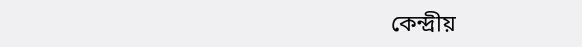কেন্দ্রীয়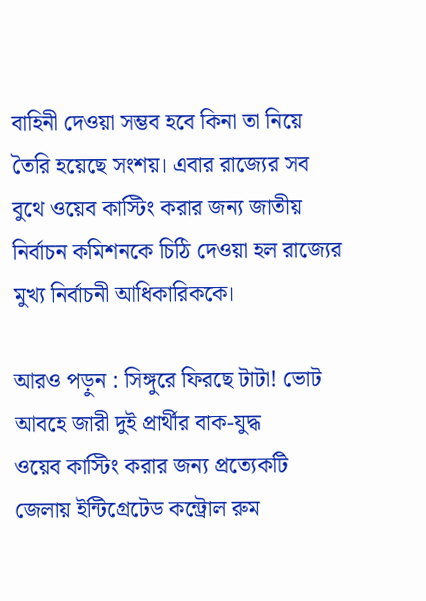বাহিনী দেওয়া সম্ভব হবে কিনা তা নিয়ে তৈরি হয়েছে সংশয়। এবার রাজ্যের সব বুথে ওয়েব কাস্টিং করার জন্য জাতীয় নির্বাচন কমিশনকে চিঠি দেওয়া হল রাজ্যের মুখ্য নির্বাচনী আধিকারিককে।

আরও পড়ুন : সিঙ্গুরে ফিরছে টাটা! ভোট আবহে জারী দুই প্রার্থীর বাক-যুদ্ধ
ওয়েব কাস্টিং করার জন্য প্রত্যেকটি জেলায় ইন্টিগ্রেটেড কন্ট্রোল রুম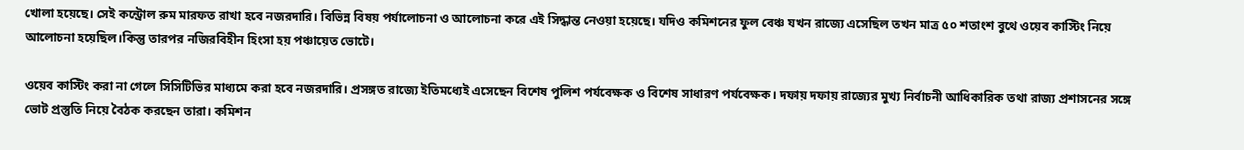খোলা হয়েছে। সেই কন্ট্রোল রুম মারফত রাখা হবে নজরদারি। বিভিন্ন বিষয় পর্যালোচনা ও আলোচনা করে এই সিদ্ধান্ত নেওয়া হয়েছে। যদিও কমিশনের ফুল বেঞ্চ যখন রাজ্যে এসেছিল তখন মাত্র ৫০ শতাংশ বুথে ওয়েব কাস্টিং নিয়ে আলোচনা হয়েছিল।কিন্তু তারপর নজিরবিহীন হিংসা হয় পঞ্চায়েত ভোটে।

ওয়েব কাস্টিং করা না গেলে সিসিটিভির মাধ্যমে করা হবে নজরদারি। প্রসঙ্গত রাজ্যে ইতিমধ্যেই এসেছেন বিশেষ পুলিশ পর্যবেক্ষক ও বিশেষ সাধারণ পর্যবেক্ষক। দফায় দফায় রাজ্যের মুখ্য নির্বাচনী আধিকারিক তথা রাজ্য প্রশাসনের সঙ্গে ভোট প্রস্তুতি নিয়ে বৈঠক করছেন তারা। কমিশন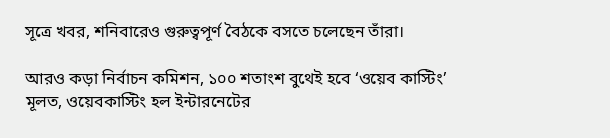সূত্রে খবর, শনিবারেও গুরুত্বপূর্ণ বৈঠকে বসতে চলেছেন তাঁরা।

আরও কড়া নির্বাচন কমিশন, ১০০ শতাংশ বুথেই হবে ‘ওয়েব কাস্টিং’
মূলত, ওয়েবকাস্টিং হল ইন্টারনেটের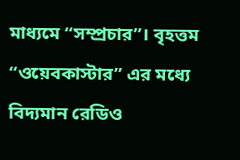মাধ্যমে “সম্প্রচার”। বৃহত্তম “ওয়েবকাস্টার” এর মধ্যে বিদ্যমান রেডিও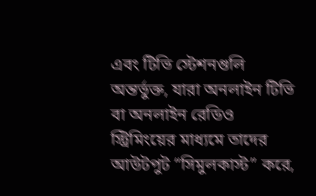এবং টিভি স্টেশনগুলি অন্তর্ভুক্ত, যারা অনলাইন টিভি বা অনলাইন রেডিও স্ট্রিমিংয়ের মাধ্যমে তাদের আউটপুট “সিমুলকাস্ট” করে,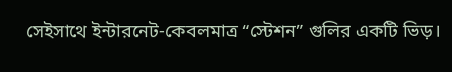সেইসাথে ইন্টারনেট-কেবলমাত্র “স্টেশন” গুলির একটি ভিড়।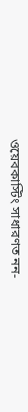ওয়েবকাস্টিং সাধারণত নন-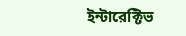ইন্টারেক্টিভ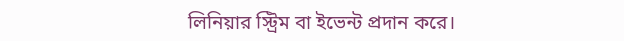লিনিয়ার স্ট্রিম বা ইভেন্ট প্রদান করে।